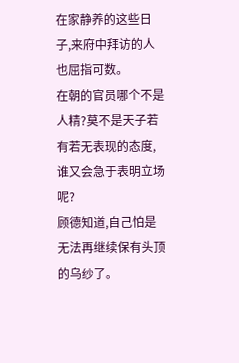在家静养的这些日子,来府中拜访的人也屈指可数。
在朝的官员哪个不是人精?莫不是天子若有若无表现的态度,谁又会急于表明立场呢?
顾德知道,自己怕是无法再继续保有头顶的乌纱了。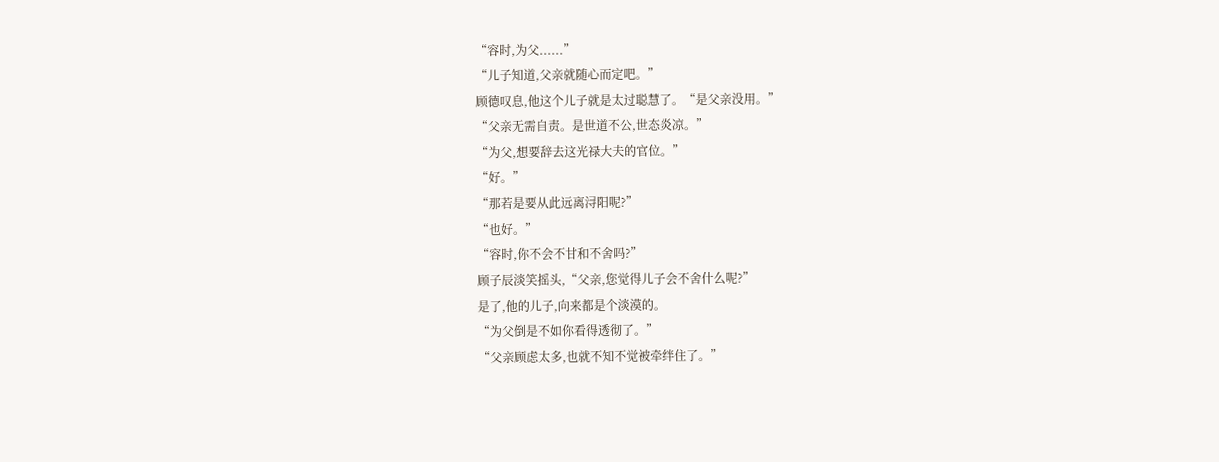“容时,为父......”
“儿子知道,父亲就随心而定吧。”
顾德叹息,他这个儿子就是太过聪慧了。“是父亲没用。”
“父亲无需自责。是世道不公,世态炎凉。”
“为父,想要辞去这光禄大夫的官位。”
“好。”
“那若是要从此远离浔阳呢?”
“也好。”
“容时,你不会不甘和不舍吗?”
顾子辰淡笑摇头,“父亲,您觉得儿子会不舍什么呢?”
是了,他的儿子,向来都是个淡漠的。
“为父倒是不如你看得透彻了。”
“父亲顾虑太多,也就不知不觉被牵绊住了。”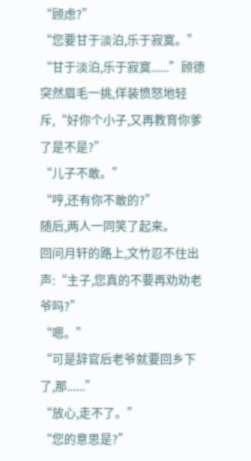“顾虑?”
“您要甘于淡泊,乐于寂寞。”
“甘于淡泊,乐于寂寞......”顾德突然眉毛一挑,佯装愤怒地轻斥,“好你个小子,又再教育你爹了是不是?”
“儿子不敢。”
“哼,还有你不敢的?”
随后,两人一同笑了起来。
回问月轩的路上,文竹忍不住出声:“主子,您真的不要再劝劝老爷吗?”
“嗯。”
“可是辞官后老爷就要回乡下了,那......”
“放心,走不了。”
“您的意思是?”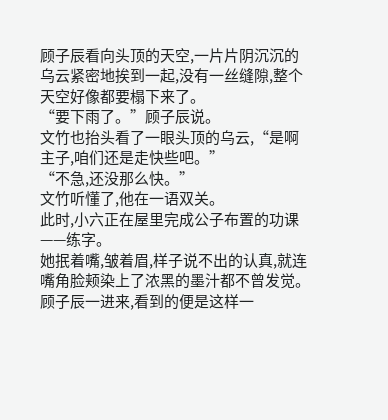顾子辰看向头顶的天空,一片片阴沉沉的乌云紧密地挨到一起,没有一丝缝隙,整个天空好像都要榻下来了。
“要下雨了。”顾子辰说。
文竹也抬头看了一眼头顶的乌云,“是啊主子,咱们还是走快些吧。”
“不急,还没那么快。”
文竹听懂了,他在一语双关。
此时,小六正在屋里完成公子布置的功课——练字。
她抿着嘴,皱着眉,样子说不出的认真,就连嘴角脸颊染上了浓黑的墨汁都不曾发觉。
顾子辰一进来,看到的便是这样一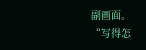副画面。
“写得怎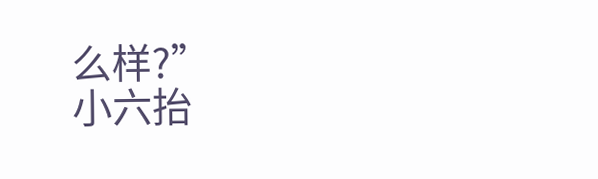么样?”
小六抬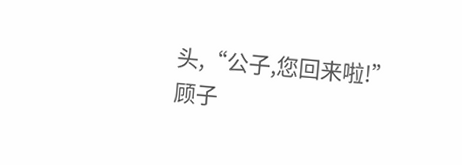头,“公子,您回来啦!”
顾子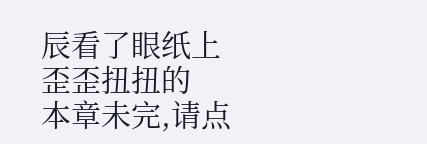辰看了眼纸上歪歪扭扭的
本章未完,请点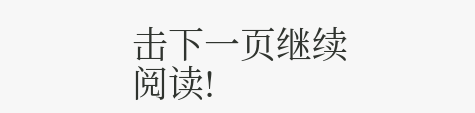击下一页继续阅读!